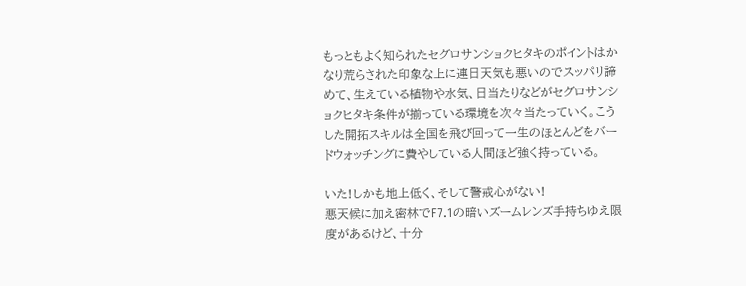もっともよく知られたセグロサンショクヒタキのポイントはかなり荒らされた印象な上に連日天気も悪いのでスッパリ諦めて、生えている植物や水気、日当たりなどがセグロサンショクヒタキ条件が揃っている環境を次々当たっていく。こうした開拓スキルは全国を飛び回って一生のほとんどをバードウォッチングに費やしている人間ほど強く持っている。

いた!しかも地上低く、そして警戒心がない!
悪天候に加え密林でF7.1の暗いズームレンズ手持ちゆえ限度があるけど、十分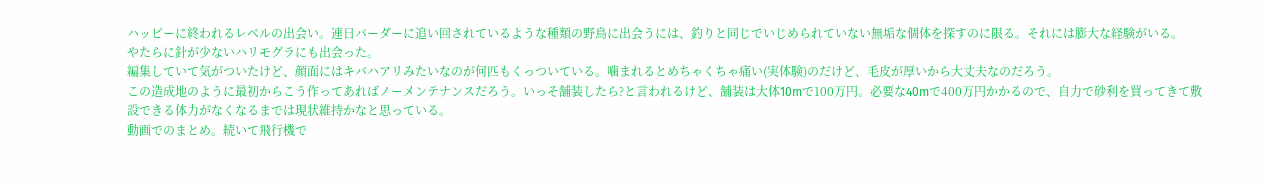ハッピーに終われるレベルの出会い。連日バーダーに追い回されているような種類の野鳥に出会うには、釣りと同じでいじめられていない無垢な個体を探すのに限る。それには膨大な経験がいる。
やたらに針が少ないハリモグラにも出会った。
編集していて気がついたけど、顔面にはキバハアリみたいなのが何匹もくっついている。噛まれるとめちゃくちゃ痛い(実体験)のだけど、毛皮が厚いから大丈夫なのだろう。
この造成地のように最初からこう作ってあればノーメンテナンスだろう。いっそ舗装したら?と言われるけど、舗装は大体10mで100万円。必要な40mで400万円かかるので、自力で砂利を買ってきて敷設できる体力がなくなるまでは現状維持かなと思っている。
動画でのまとめ。続いて飛行機で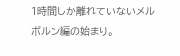1時間しか離れていないメルボルン編の始まり。